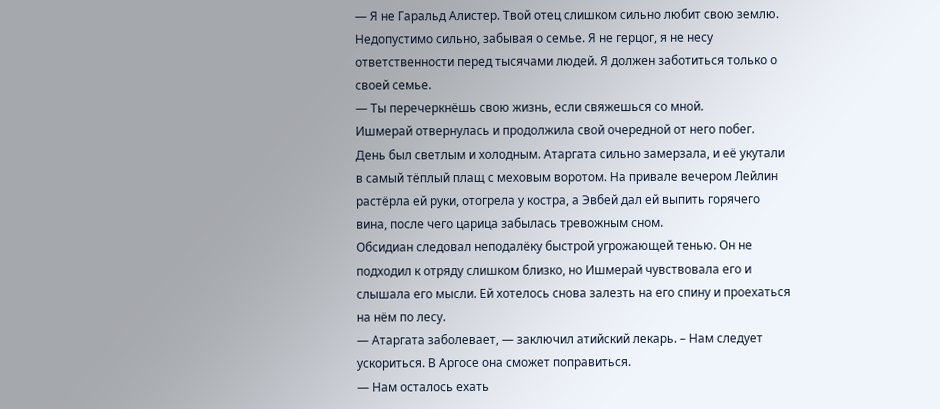— Я не Гаральд Алистер. Твой отец слишком сильно любит свою землю. Недопустимо сильно, забывая о семье. Я не герцог, я не несу ответственности перед тысячами людей. Я должен заботиться только о своей семье.
— Ты перечеркнёшь свою жизнь, если свяжешься со мной.
Ишмерай отвернулась и продолжила свой очередной от него побег.
День был светлым и холодным. Атаргата сильно замерзала, и её укутали в самый тёплый плащ с меховым воротом. На привале вечером Лейлин растёрла ей руки, отогрела у костра, а Эвбей дал ей выпить горячего вина, после чего царица забылась тревожным сном.
Обсидиан следовал неподалёку быстрой угрожающей тенью. Он не подходил к отряду слишком близко, но Ишмерай чувствовала его и слышала его мысли. Ей хотелось снова залезть на его спину и проехаться на нём по лесу.
— Атаргата заболевает, — заключил атийский лекарь. – Нам следует ускориться. В Аргосе она сможет поправиться.
— Нам осталось ехать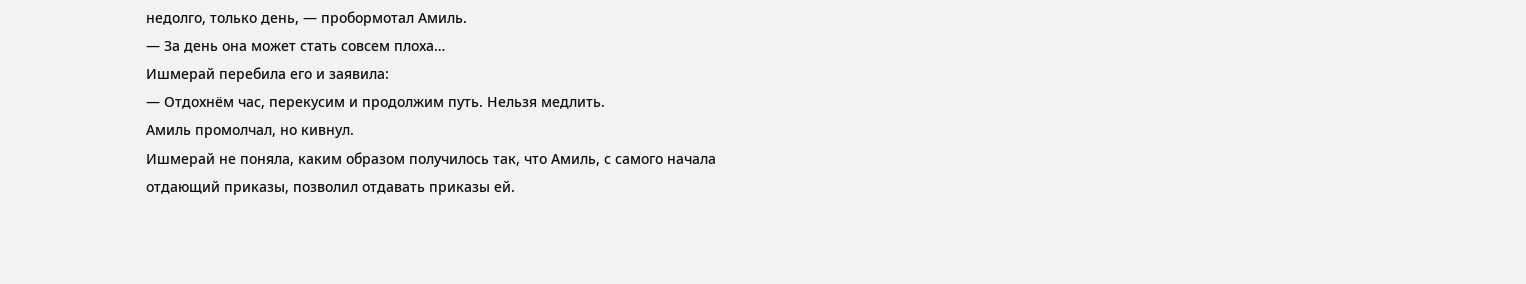недолго, только день, — пробормотал Амиль.
— За день она может стать совсем плоха…
Ишмерай перебила его и заявила:
— Отдохнём час, перекусим и продолжим путь. Нельзя медлить.
Амиль промолчал, но кивнул.
Ишмерай не поняла, каким образом получилось так, что Амиль, с самого начала отдающий приказы, позволил отдавать приказы ей.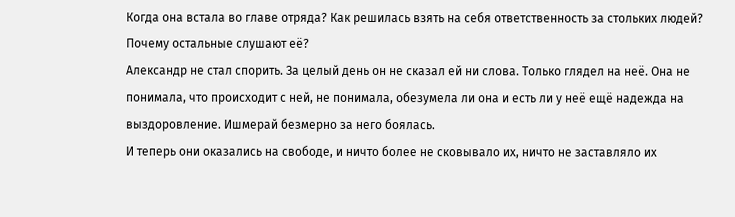Когда она встала во главе отряда? Как решилась взять на себя ответственность за стольких людей? Почему остальные слушают её?
Александр не стал спорить. За целый день он не сказал ей ни слова. Только глядел на неё. Она не понимала, что происходит с ней, не понимала, обезумела ли она и есть ли у неё ещё надежда на выздоровление. Ишмерай безмерно за него боялась.
И теперь они оказались на свободе, и ничто более не сковывало их, ничто не заставляло их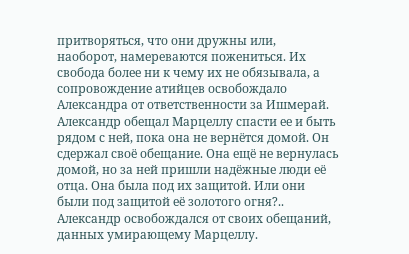притворяться, что они дружны или, наоборот, намереваются пожениться. Их свобода более ни к чему их не обязывала, а сопровождение атийцев освобождало Александра от ответственности за Ишмерай. Александр обещал Марцеллу спасти ее и быть рядом с ней, пока она не вернётся домой. Он сдержал своё обещание. Она ещё не вернулась домой, но за ней пришли надёжные люди её отца. Она была под их защитой. Или они были под защитой её золотого огня?..
Александр освобождался от своих обещаний, данных умирающему Марцеллу.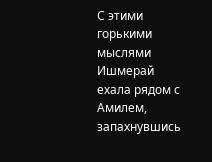С этими горькими мыслями Ишмерай ехала рядом с Амилем, запахнувшись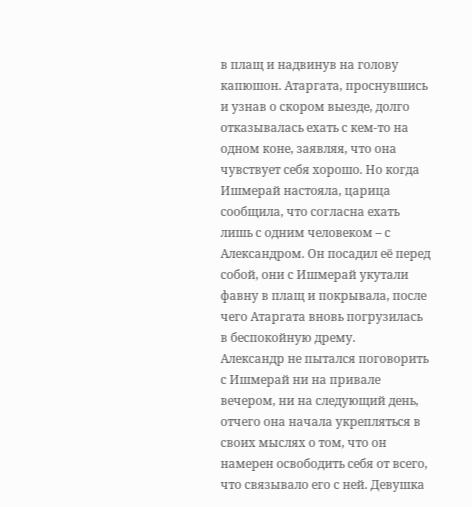в плащ и надвинув на голову капюшон. Атаргата, проснувшись и узнав о скором выезде, долго отказывалась ехать с кем-то на одном коне, заявляя, что она чувствует себя хорошо. Но когда Ишмерай настояла, царица сообщила, что согласна ехать лишь с одним человеком – с Александром. Он посадил её перед собой, они с Ишмерай укутали фавну в плащ и покрывала, после чего Атаргата вновь погрузилась в беспокойную дрему.
Александр не пытался поговорить с Ишмерай ни на привале вечером, ни на следующий день, отчего она начала укрепляться в своих мыслях о том, что он намерен освободить себя от всего, что связывало его с ней. Девушка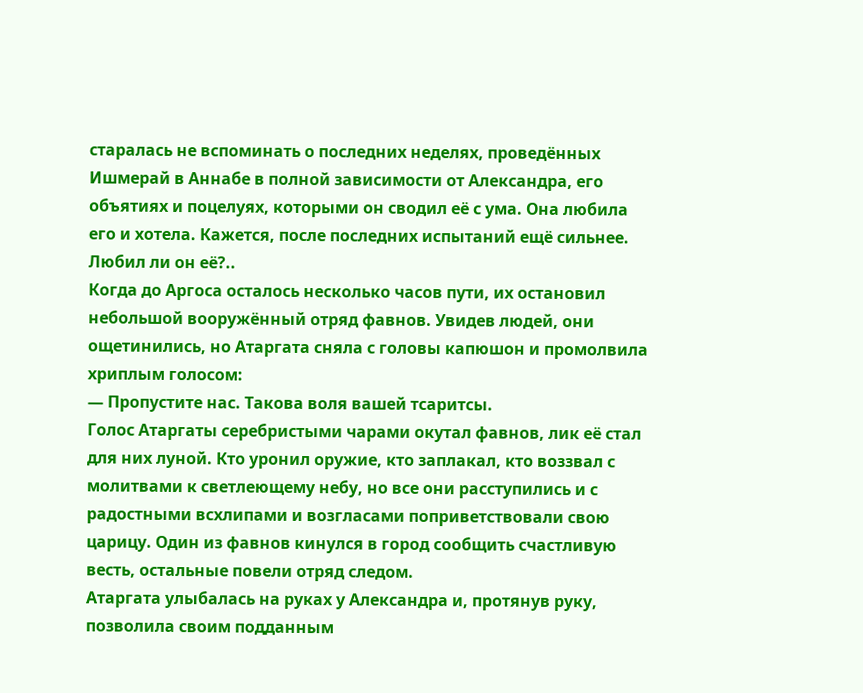старалась не вспоминать о последних неделях, проведённых Ишмерай в Аннабе в полной зависимости от Александра, его объятиях и поцелуях, которыми он сводил её с ума. Она любила его и хотела. Кажется, после последних испытаний ещё сильнее. Любил ли он её?..
Когда до Аргоса осталось несколько часов пути, их остановил небольшой вооружённый отряд фавнов. Увидев людей, они ощетинились, но Атаргата сняла с головы капюшон и промолвила хриплым голосом:
— Пропустите нас. Такова воля вашей тсаритсы.
Голос Атаргаты серебристыми чарами окутал фавнов, лик её стал для них луной. Кто уронил оружие, кто заплакал, кто воззвал с молитвами к светлеющему небу, но все они расступились и с радостными всхлипами и возгласами поприветствовали свою царицу. Один из фавнов кинулся в город сообщить счастливую весть, остальные повели отряд следом.
Атаргата улыбалась на руках у Александра и, протянув руку, позволила своим подданным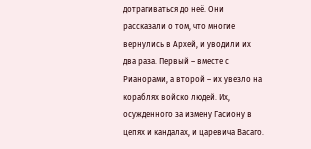дотрагиваться до неё. Они рассказали о том, что многие вернулись в Архей, и уводили их два раза. Первый – вместе с Рианорами, а второй – их увезло на кораблях войско людей. Их, осужденного за измену Гасиону в цепях и кандалах, и царевича Васаго.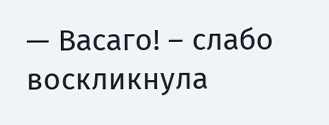— Васаго! – слабо воскликнула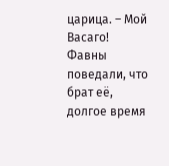царица. – Мой Васаго!
Фавны поведали, что брат её, долгое время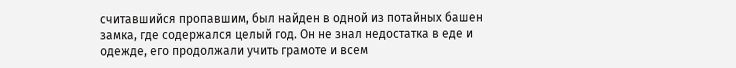считавшийся пропавшим, был найден в одной из потайных башен замка, где содержался целый год. Он не знал недостатка в еде и одежде, его продолжали учить грамоте и всем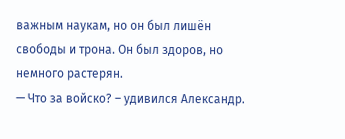важным наукам, но он был лишён свободы и трона. Он был здоров, но немного растерян.
— Что за войско? – удивился Александр.